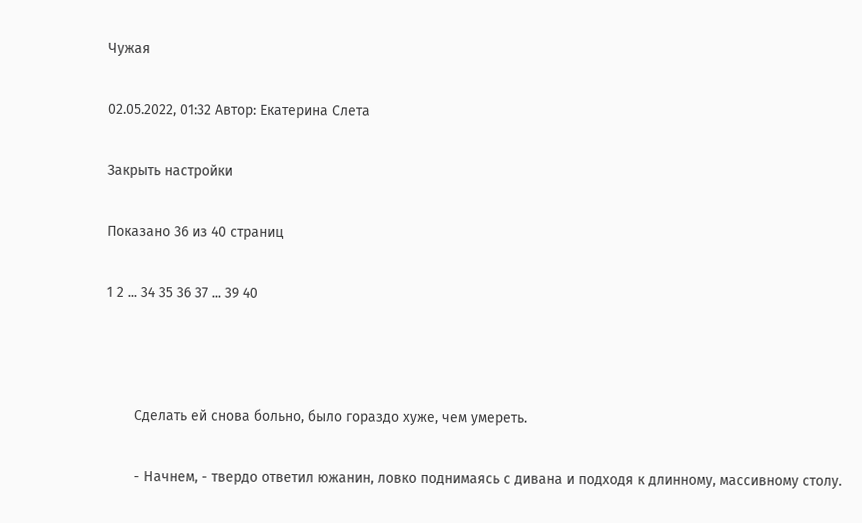Чужая

02.05.2022, 01:32 Автор: Екатерина Слета

Закрыть настройки

Показано 36 из 40 страниц

1 2 ... 34 35 36 37 ... 39 40



       Сделать ей снова больно, было гораздо хуже, чем умереть.

       - Начнем, - твердо ответил южанин, ловко поднимаясь с дивана и подходя к длинному, массивному столу.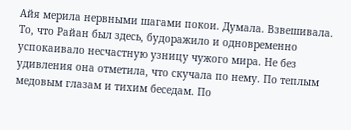Айя мерила нервными шагами покои. Думала. Взвешивала. То, что Райан был здесь, будоражило и одновременно успокаивало несчастную узницу чужого мира. Не без удивления она отметила, что скучала по нему. По теплым медовым глазам и тихим беседам. По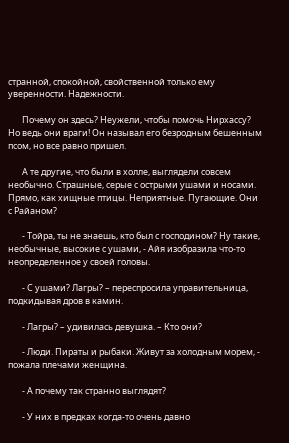странной, спокойной, свойственной только ему уверенности. Надежности.

       Почему он здесь? Неужели, чтобы помочь Нирхассу? Но ведь они враги! Он называл его безродным бешенным псом, но все равно пришел.

       А те другие, что были в холле, выглядели совсем необычно. Страшные, серые с острыми ушами и носами. Прямо, как хищные птицы. Неприятные. Пугающие. Они с Райаном?

       - Тойра, ты не знаешь, кто был с господином? Ну такие, необычные, высокие с ушами, - Айя изобразила что-то неопределенное у своей головы.

       - С ушами? Лагры? – переспросила управительница, подкидывая дров в камин.

       - Лагры? – удивилась девушка. – Кто они?

       - Люди. Пираты и рыбаки. Живут за холодным морем, - пожала плечами женщина.

       - А почему так странно выглядят?

       - У них в предках когда-то очень давно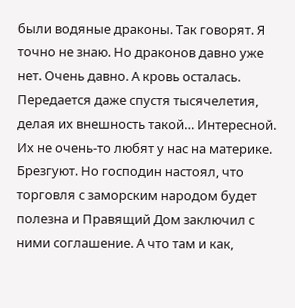были водяные драконы. Так говорят. Я точно не знаю. Но драконов давно уже нет. Очень давно. А кровь осталась. Передается даже спустя тысячелетия, делая их внешность такой… Интересной. Их не очень-то любят у нас на материке. Брезгуют. Но господин настоял, что торговля с заморским народом будет полезна и Правящий Дом заключил с ними соглашение. А что там и как,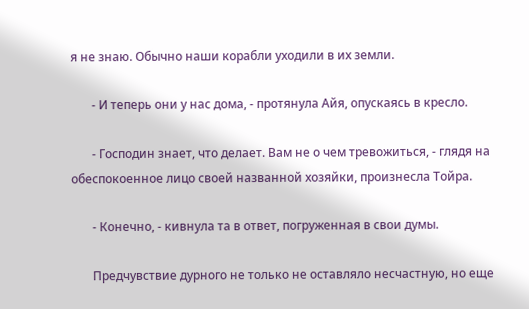я не знаю. Обычно наши корабли уходили в их земли.

       - И теперь они у нас дома, - протянула Айя, опускаясь в кресло.

       - Господин знает, что делает. Вам не о чем тревожиться, - глядя на обеспокоенное лицо своей названной хозяйки, произнесла Тойра.

       - Конечно, - кивнула та в ответ, погруженная в свои думы.

       Предчувствие дурного не только не оставляло несчастную, но еще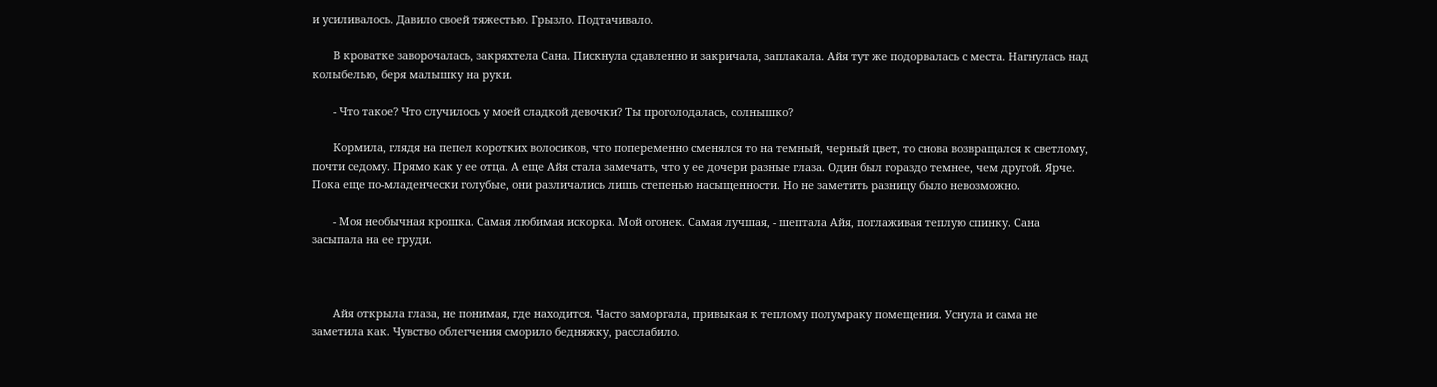и усиливалось. Давило своей тяжестью. Грызло. Подтачивало.

       В кроватке заворочалась, закряхтела Сана. Пискнула сдавленно и закричала, заплакала. Айя тут же подорвалась с места. Нагнулась над колыбелью, беря малышку на руки.

       - Что такое? Что случилось у моей сладкой девочки? Ты проголодалась, солнышко?

       Кормила, глядя на пепел коротких волосиков, что попеременно сменялся то на темный, черный цвет, то снова возвращался к светлому, почти седому. Прямо как у ее отца. А еще Айя стала замечать, что у ее дочери разные глаза. Один был гораздо темнее, чем другой. Ярче. Пока еще по-младенчески голубые, они различались лишь степенью насыщенности. Но не заметить разницу было невозможно.

       - Моя необычная крошка. Самая любимая искорка. Мой огонек. Самая лучшая, - шептала Айя, поглаживая теплую спинку. Сана засыпала на ее груди.



       Айя открыла глаза, не понимая, где находится. Часто заморгала, привыкая к теплому полумраку помещения. Уснула и сама не заметила как. Чувство облегчения сморило бедняжку, расслабило.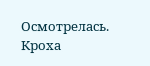Осмотрелась. Кроха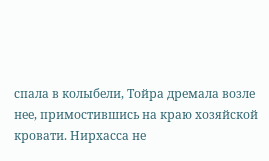спала в колыбели, Тойра дремала возле нее, примостившись на краю хозяйской кровати. Нирхасса не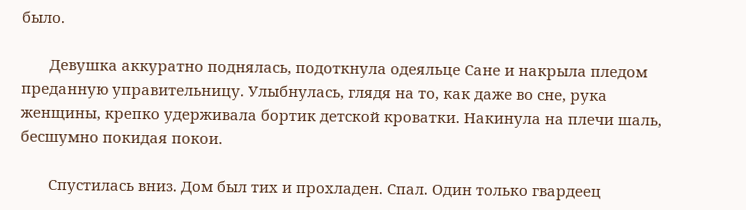было.

       Девушка аккуратно поднялась, подоткнула одеяльце Сане и накрыла пледом преданную управительницу. Улыбнулась, глядя на то, как даже во сне, рука женщины, крепко удерживала бортик детской кроватки. Накинула на плечи шаль, бесшумно покидая покои.

       Спустилась вниз. Дом был тих и прохладен. Спал. Один только гвардеец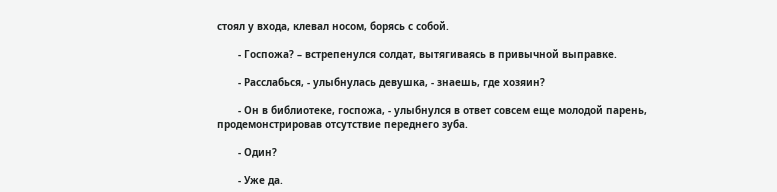стоял у входа, клевал носом, борясь с собой.

       - Госпожа? – встрепенулся солдат, вытягиваясь в привычной выправке.

       - Расслабься, - улыбнулась девушка, - знаешь, где хозяин?

       - Он в библиотеке, госпожа, - улыбнулся в ответ совсем еще молодой парень, продемонстрировав отсутствие переднего зуба.

       - Один?

       - Уже да.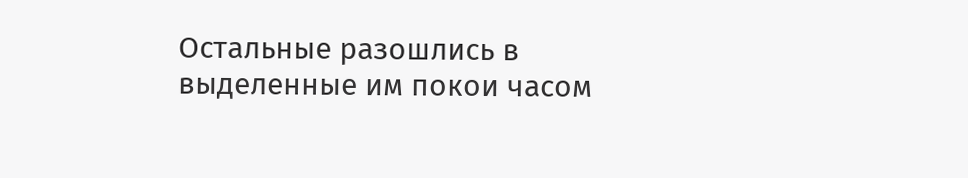Остальные разошлись в выделенные им покои часом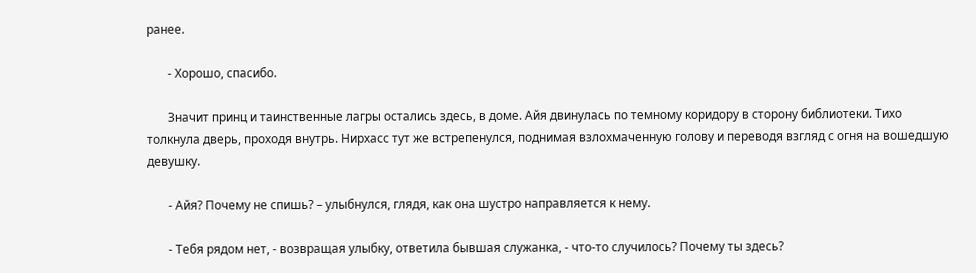ранее.

       - Хорошо, спасибо.

       Значит принц и таинственные лагры остались здесь, в доме. Айя двинулась по темному коридору в сторону библиотеки. Тихо толкнула дверь, проходя внутрь. Нирхасс тут же встрепенулся, поднимая взлохмаченную голову и переводя взгляд с огня на вошедшую девушку.

       - Айя? Почему не спишь? – улыбнулся, глядя, как она шустро направляется к нему.

       - Тебя рядом нет, - возвращая улыбку, ответила бывшая служанка, - что-то случилось? Почему ты здесь?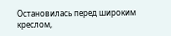Остановилась перед широким креслом,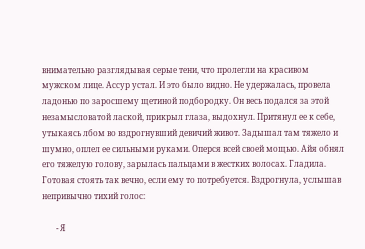внимательно разглядывая серые тени, что пролегли на красивом мужском лице. Ассур устал. И это было видно. Не удержалась, провела ладонью по заросшему щетиной подбородку. Он весь подался за этой незамысловатой лаской, прикрыл глаза, выдохнул. Притянул ее к себе, утыкаясь лбом во вздрогнувший девичий живот. Задышал там тяжело и шумно, оплел ее сильными руками. Оперся всей своей мощью. Айя обнял его тяжелую голову, зарылась пальцами в жестких волосах. Гладила. Готовая стоять так вечно, если ему то потребуется. Вздрогнула, услышав непривычно тихий голос:

       - Я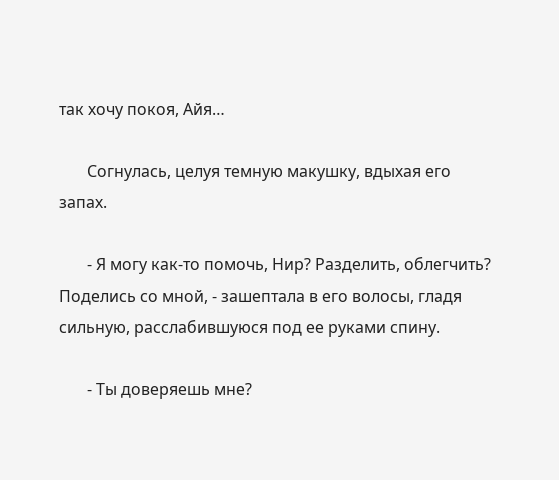так хочу покоя, Айя…

       Согнулась, целуя темную макушку, вдыхая его запах.

       - Я могу как-то помочь, Нир? Разделить, облегчить? Поделись со мной, - зашептала в его волосы, гладя сильную, расслабившуюся под ее руками спину.

       - Ты доверяешь мне?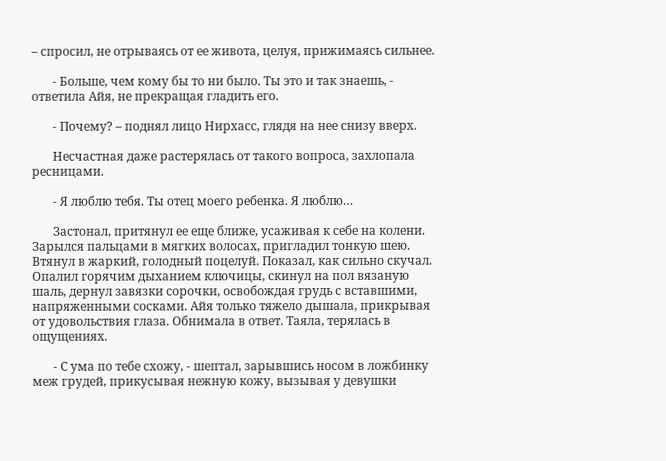– спросил, не отрываясь от ее живота, целуя, прижимаясь сильнее.

       - Больше, чем кому бы то ни было. Ты это и так знаешь, - ответила Айя, не прекращая гладить его.

       - Почему? – поднял лицо Нирхасс, глядя на нее снизу вверх.

       Несчастная даже растерялась от такого вопроса, захлопала ресницами.

       - Я люблю тебя. Ты отец моего ребенка. Я люблю…

       Застонал, притянул ее еще ближе, усаживая к себе на колени. Зарылся пальцами в мягких волосах, пригладил тонкую шею. Втянул в жаркий, голодный поцелуй. Показал, как сильно скучал. Опалил горячим дыханием ключицы, скинул на пол вязаную шаль, дернул завязки сорочки, освобождая грудь с вставшими, напряженными сосками. Айя только тяжело дышала, прикрывая от удовольствия глаза. Обнимала в ответ. Таяла, терялась в ощущениях.

       - С ума по тебе схожу, - шептал, зарывшись носом в ложбинку меж грудей, прикусывая нежную кожу, вызывая у девушки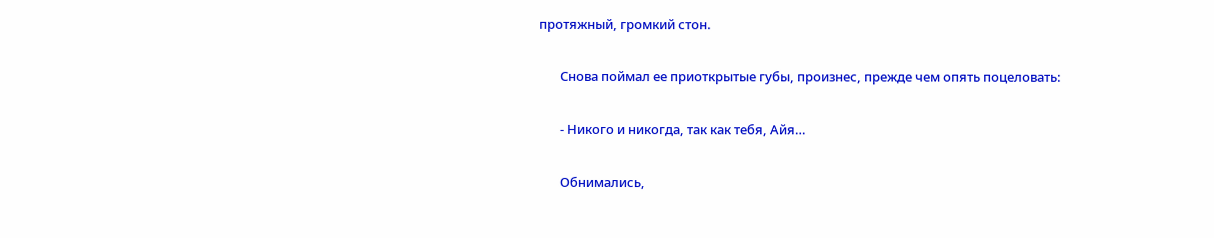протяжный, громкий стон.

       Снова поймал ее приоткрытые губы, произнес, прежде чем опять поцеловать:

       - Никого и никогда, так как тебя, Айя…

       Обнимались,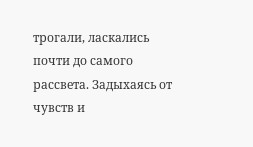трогали, ласкались почти до самого рассвета. Задыхаясь от чувств и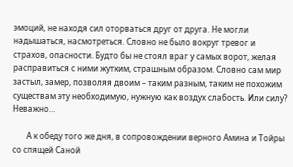эмоций, не находя сил оторваться друг от друга. Не могли надышаться, насмотреться. Словно не было вокруг тревог и страхов, опасности. Будто бы не стоял враг у самых ворот, желая расправиться с ними жутким, страшным образом. Словно сам мир застыл, замер, позволяя двоим – таким разным, таким не похожим существам эту необходимую, нужную как воздух слабость. Или силу? Неважно…

       А к обеду того же дня, в сопровождении верного Амина и Тойры со спящей Саной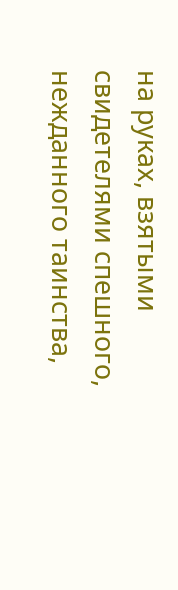на руках, взятыми свидетелями спешного, нежданного таинства,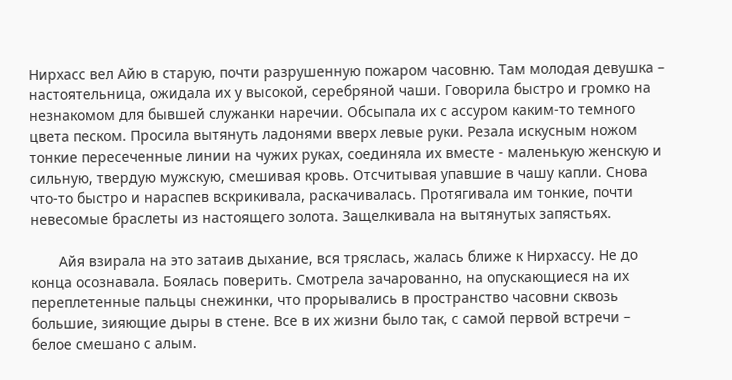Нирхасс вел Айю в старую, почти разрушенную пожаром часовню. Там молодая девушка – настоятельница, ожидала их у высокой, серебряной чаши. Говорила быстро и громко на незнакомом для бывшей служанки наречии. Обсыпала их с ассуром каким-то темного цвета песком. Просила вытянуть ладонями вверх левые руки. Резала искусным ножом тонкие пересеченные линии на чужих руках, соединяла их вместе - маленькую женскую и сильную, твердую мужскую, смешивая кровь. Отсчитывая упавшие в чашу капли. Снова что-то быстро и нараспев вскрикивала, раскачивалась. Протягивала им тонкие, почти невесомые браслеты из настоящего золота. Защелкивала на вытянутых запястьях.

       Айя взирала на это затаив дыхание, вся тряслась, жалась ближе к Нирхассу. Не до конца осознавала. Боялась поверить. Смотрела зачарованно, на опускающиеся на их переплетенные пальцы снежинки, что прорывались в пространство часовни сквозь большие, зияющие дыры в стене. Все в их жизни было так, с самой первой встречи – белое смешано с алым.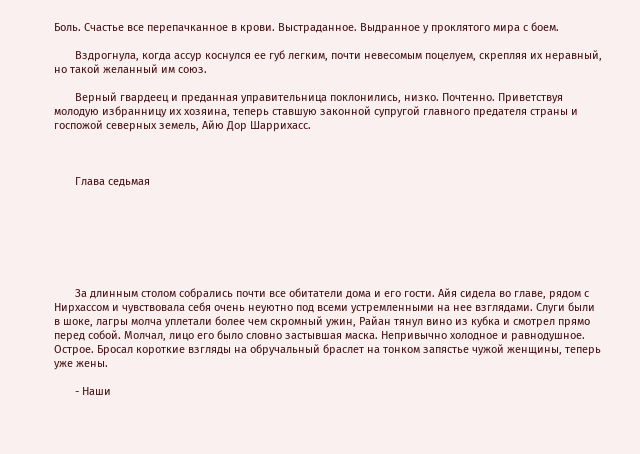Боль. Счастье все перепачканное в крови. Выстраданное. Выдранное у проклятого мира с боем.

       Вздрогнула, когда ассур коснулся ее губ легким, почти невесомым поцелуем, скрепляя их неравный, но такой желанный им союз.

       Верный гвардеец и преданная управительница поклонились, низко. Почтенно. Приветствуя молодую избранницу их хозяина, теперь ставшую законной супругой главного предателя страны и госпожой северных земель, Айю Дор Шаррихасс.



       Глава седьмая







       За длинным столом собрались почти все обитатели дома и его гости. Айя сидела во главе, рядом с Нирхассом и чувствовала себя очень неуютно под всеми устремленными на нее взглядами. Слуги были в шоке, лагры молча уплетали более чем скромный ужин, Райан тянул вино из кубка и смотрел прямо перед собой. Молчал, лицо его было словно застывшая маска. Непривычно холодное и равнодушное. Острое. Бросал короткие взгляды на обручальный браслет на тонком запястье чужой женщины, теперь уже жены.

       - Наши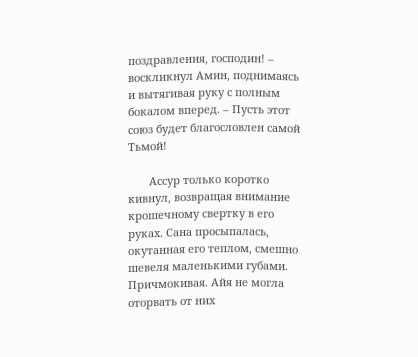поздравления, господин! – воскликнул Амин, поднимаясь и вытягивая руку с полным бокалом вперед. – Пусть этот союз будет благословлен самой Тьмой!

       Ассур только коротко кивнул, возвращая внимание крошечному свертку в его руках. Сана просыпалась, окутанная его теплом, смешно шевеля маленькими губами. Причмокивая. Айя не могла оторвать от них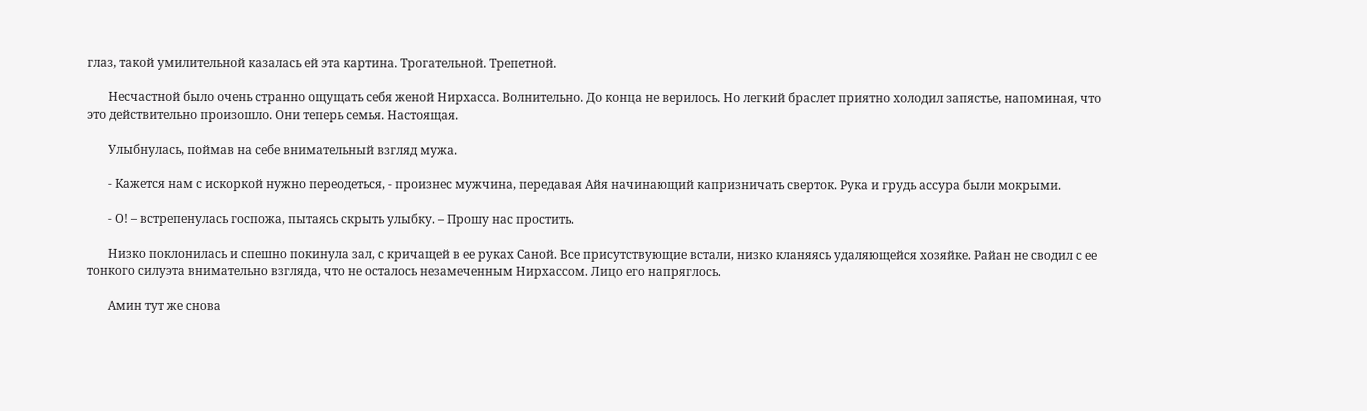глаз, такой умилительной казалась ей эта картина. Трогательной. Трепетной.

       Несчастной было очень странно ощущать себя женой Нирхасса. Волнительно. До конца не верилось. Но легкий браслет приятно холодил запястье, напоминая, что это действительно произошло. Они теперь семья. Настоящая.

       Улыбнулась, поймав на себе внимательный взгляд мужа.

       - Кажется нам с искоркой нужно переодеться, - произнес мужчина, передавая Айя начинающий капризничать сверток. Рука и грудь ассура были мокрыми.

       - О! – встрепенулась госпожа, пытаясь скрыть улыбку. – Прошу нас простить.

       Низко поклонилась и спешно покинула зал, с кричащей в ее руках Саной. Все присутствующие встали, низко кланяясь удаляющейся хозяйке. Райан не сводил с ее тонкого силуэта внимательно взгляда, что не осталось незамеченным Нирхассом. Лицо его напряглось.

       Амин тут же снова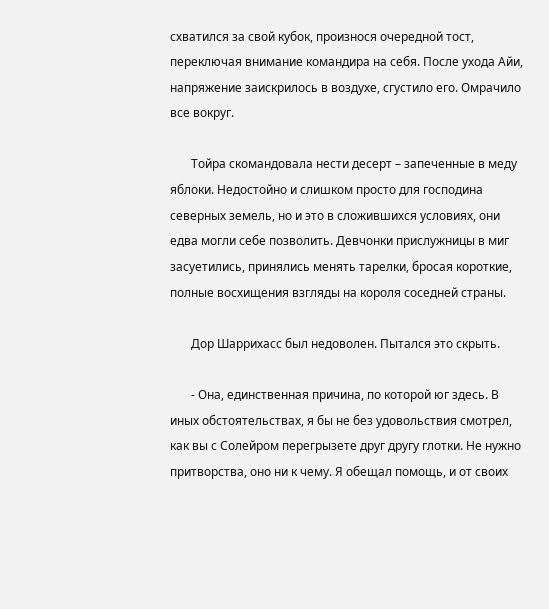схватился за свой кубок, произнося очередной тост, переключая внимание командира на себя. После ухода Айи, напряжение заискрилось в воздухе, сгустило его. Омрачило все вокруг.

       Тойра скомандовала нести десерт – запеченные в меду яблоки. Недостойно и слишком просто для господина северных земель, но и это в сложившихся условиях, они едва могли себе позволить. Девчонки прислужницы в миг засуетились, принялись менять тарелки, бросая короткие, полные восхищения взгляды на короля соседней страны.

       Дор Шаррихасс был недоволен. Пытался это скрыть.

       - Она, единственная причина, по которой юг здесь. В иных обстоятельствах, я бы не без удовольствия смотрел, как вы с Солейром перегрызете друг другу глотки. Не нужно притворства, оно ни к чему. Я обещал помощь, и от своих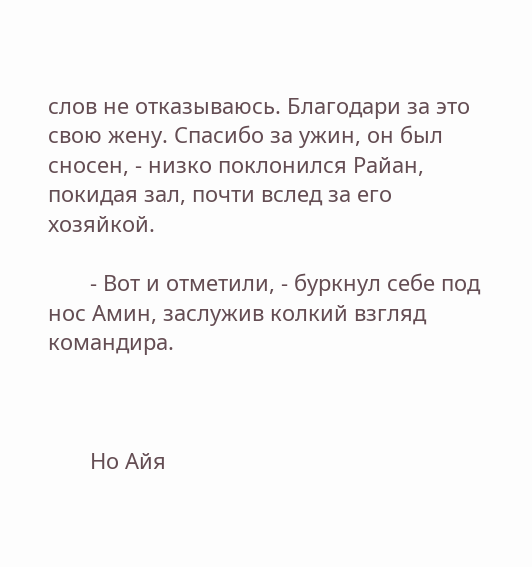слов не отказываюсь. Благодари за это свою жену. Спасибо за ужин, он был сносен, - низко поклонился Райан, покидая зал, почти вслед за его хозяйкой.

       - Вот и отметили, - буркнул себе под нос Амин, заслужив колкий взгляд командира.



       Но Айя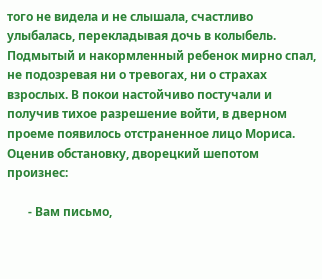того не видела и не слышала, счастливо улыбалась, перекладывая дочь в колыбель. Подмытый и накормленный ребенок мирно спал, не подозревая ни о тревогах, ни о страхах взрослых. В покои настойчиво постучали и получив тихое разрешение войти, в дверном проеме появилось отстраненное лицо Мориса. Оценив обстановку, дворецкий шепотом произнес:

       - Вам письмо,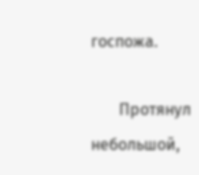госпожа.

       Протянул небольшой,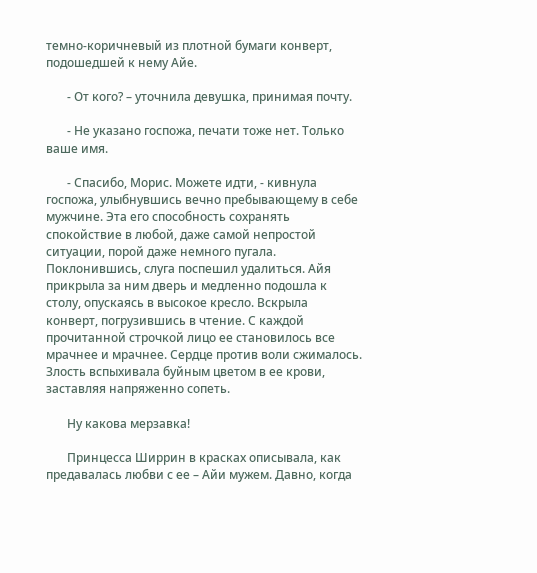темно-коричневый из плотной бумаги конверт, подошедшей к нему Айе.

       - От кого? – уточнила девушка, принимая почту.

       - Не указано госпожа, печати тоже нет. Только ваше имя.

       - Спасибо, Морис. Можете идти, - кивнула госпожа, улыбнувшись вечно пребывающему в себе мужчине. Эта его способность сохранять спокойствие в любой, даже самой непростой ситуации, порой даже немного пугала. Поклонившись, слуга поспешил удалиться. Айя прикрыла за ним дверь и медленно подошла к столу, опускаясь в высокое кресло. Вскрыла конверт, погрузившись в чтение. С каждой прочитанной строчкой лицо ее становилось все мрачнее и мрачнее. Сердце против воли сжималось. Злость вспыхивала буйным цветом в ее крови, заставляя напряженно сопеть.

       Ну какова мерзавка!

       Принцесса Ширрин в красках описывала, как предавалась любви с ее – Айи мужем. Давно, когда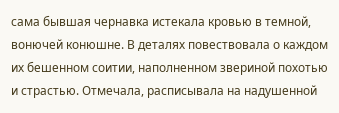сама бывшая чернавка истекала кровью в темной, вонючей конюшне. В деталях повествовала о каждом их бешенном соитии, наполненном звериной похотью и страстью. Отмечала, расписывала на надушенной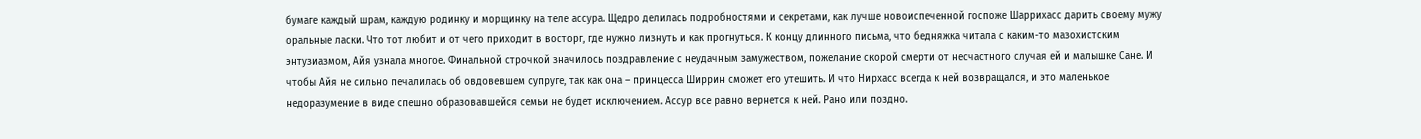бумаге каждый шрам, каждую родинку и морщинку на теле ассура. Щедро делилась подробностями и секретами, как лучше новоиспеченной госпоже Шаррихасс дарить своему мужу оральные ласки. Что тот любит и от чего приходит в восторг, где нужно лизнуть и как прогнуться. К концу длинного письма, что бедняжка читала с каким-то мазохистским энтузиазмом, Айя узнала многое. Финальной строчкой значилось поздравление с неудачным замужеством, пожелание скорой смерти от несчастного случая ей и малышке Сане. И чтобы Айя не сильно печалилась об овдовевшем супруге, так как она – принцесса Ширрин сможет его утешить. И что Нирхасс всегда к ней возвращался, и это маленькое недоразумение в виде спешно образовавшейся семьи не будет исключением. Ассур все равно вернется к ней. Рано или поздно.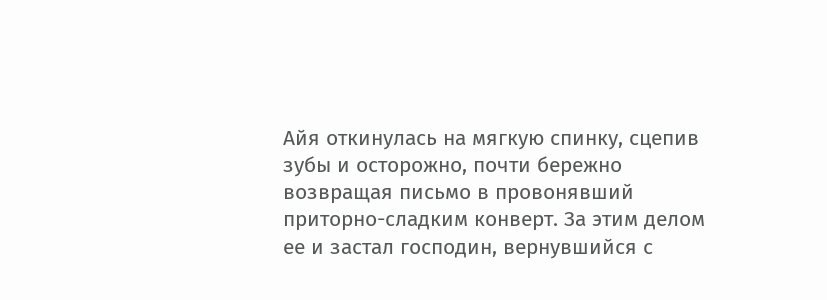Айя откинулась на мягкую спинку, сцепив зубы и осторожно, почти бережно возвращая письмо в провонявший приторно-сладким конверт. За этим делом ее и застал господин, вернувшийся с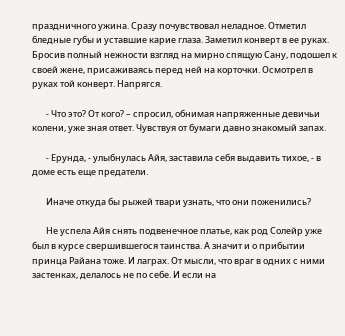праздничного ужина. Сразу почувствовал неладное. Отметил бледные губы и уставшие карие глаза. Заметил конверт в ее руках. Бросив полный нежности взгляд на мирно спящую Сану, подошел к своей жене, присаживаясь перед ней на корточки. Осмотрел в руках той конверт. Напрягся.

       - Что это? От кого? – спросил, обнимая напряженные девичьи колени, уже зная ответ. Чувствуя от бумаги давно знакомый запах.

       - Ерунда, - улыбнулась Айя, заставила себя выдавить тихое, - в доме есть еще предатели.

       Иначе откуда бы рыжей твари узнать, что они поженились?

       Не успела Айя снять подвенечное платье, как род Солейр уже был в курсе свершившегося таинства. А значит и о прибытии принца Райана тоже. И лаграх. От мысли, что враг в одних с ними застенках, делалось не по себе. И если на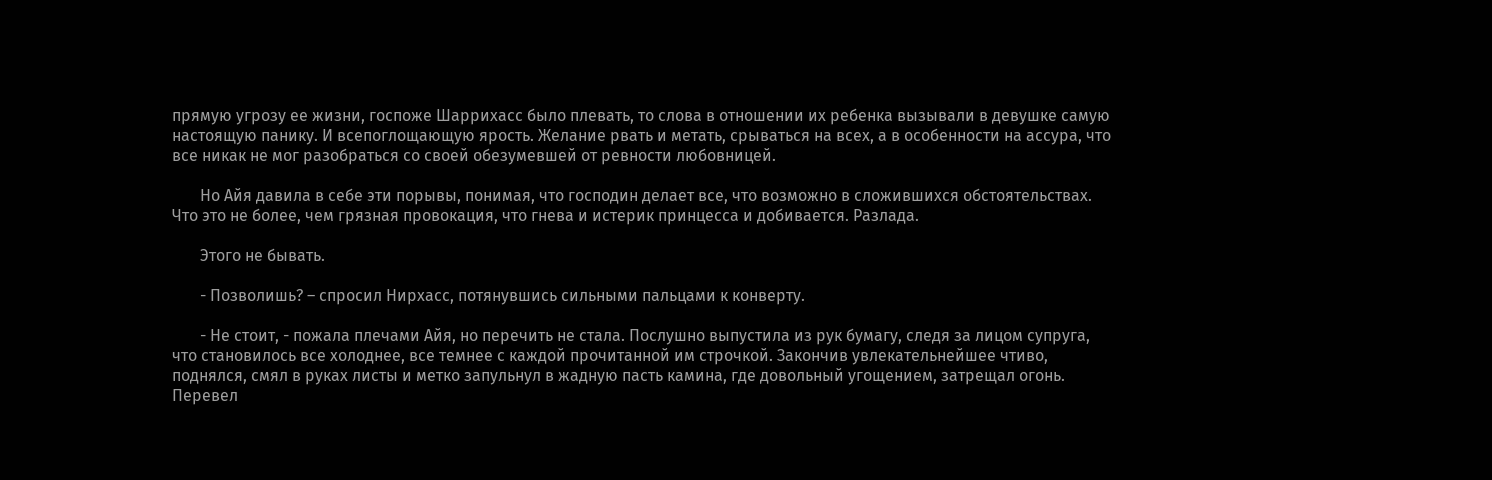прямую угрозу ее жизни, госпоже Шаррихасс было плевать, то слова в отношении их ребенка вызывали в девушке самую настоящую панику. И всепоглощающую ярость. Желание рвать и метать, срываться на всех, а в особенности на ассура, что все никак не мог разобраться со своей обезумевшей от ревности любовницей.

       Но Айя давила в себе эти порывы, понимая, что господин делает все, что возможно в сложившихся обстоятельствах. Что это не более, чем грязная провокация, что гнева и истерик принцесса и добивается. Разлада.

       Этого не бывать.

       - Позволишь? – спросил Нирхасс, потянувшись сильными пальцами к конверту.

       - Не стоит, - пожала плечами Айя, но перечить не стала. Послушно выпустила из рук бумагу, следя за лицом супруга, что становилось все холоднее, все темнее с каждой прочитанной им строчкой. Закончив увлекательнейшее чтиво, поднялся, смял в руках листы и метко запульнул в жадную пасть камина, где довольный угощением, затрещал огонь. Перевел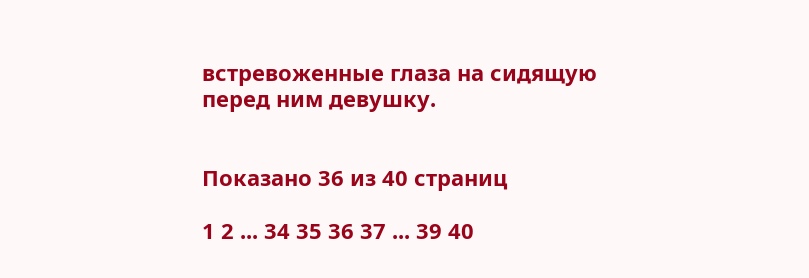встревоженные глаза на сидящую перед ним девушку.


Показано 36 из 40 страниц

1 2 ... 34 35 36 37 ... 39 40